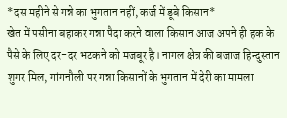*दस महीने से गन्ने का भुगतान नहीं, कर्ज में डूबे किसान*
खेत में पसीना बहाकर गन्ना पैदा करने वाला किसान आज अपने ही हक के पैसे के लिए दर-दर भटकने को मजबूर है। नागल क्षेत्र की बजाज हिन्दुस्तान शुगर मिल, गांगनौली पर गन्ना किसानों के भुगतान में देरी का मामला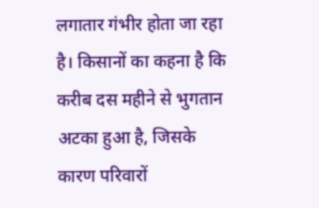लगातार गंभीर होता जा रहा है। किसानों का कहना है कि करीब दस महीने से भुगतान अटका हुआ है, जिसके कारण परिवारों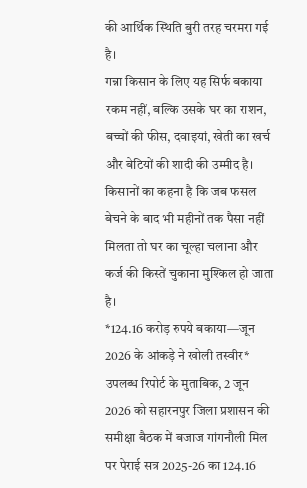की आर्थिक स्थिति बुरी तरह चरमरा गई है।
गन्ना किसान के लिए यह सिर्फ बकाया रकम नहीं, बल्कि उसके घर का राशन, बच्चों की फीस, दवाइयां, खेती का खर्च और बेटियों की शादी की उम्मीद है। किसानों का कहना है कि जब फसल बेचने के बाद भी महीनों तक पैसा नहीं मिलता तो घर का चूल्हा चलाना और कर्ज की किस्तें चुकाना मुश्किल हो जाता है।
*124.16 करोड़ रुपये बकाया—जून 2026 के आंकड़े ने खोली तस्वीर*
उपलब्ध रिपोर्ट के मुताबिक, 2 जून 2026 को सहारनपुर जिला प्रशासन की समीक्षा बैठक में बजाज गांगनौली मिल पर पेराई सत्र 2025-26 का 124.16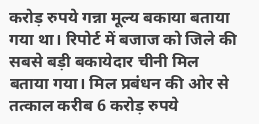करोड़ रुपये गन्ना मूल्य बकाया बताया गया था। रिपोर्ट में बजाज को जिले की सबसे बड़ी बकायेदार चीनी मिल बताया गया। मिल प्रबंधन की ओर से तत्काल करीब 6 करोड़ रुपये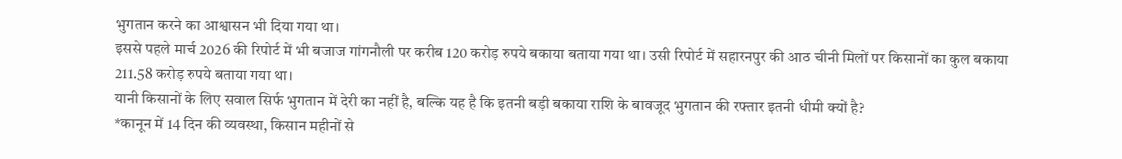भुगतान करने का आश्वासन भी दिया गया था।
इससे पहले मार्च 2026 की रिपोर्ट में भी बजाज गांगनौली पर करीब 120 करोड़ रुपये बकाया बताया गया था। उसी रिपोर्ट में सहारनपुर की आठ चीनी मिलों पर किसानों का कुल बकाया 211.58 करोड़ रुपये बताया गया था।
यानी किसानों के लिए सवाल सिर्फ भुगतान में देरी का नहीं है, बल्कि यह है कि इतनी बड़ी बकाया राशि के बावजूद भुगतान की रफ्तार इतनी धीमी क्यों है?
*कानून में 14 दिन की व्यवस्था, किसान महीनों से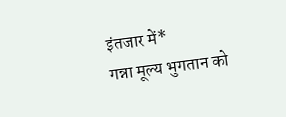इंतजार में*
गन्ना मूल्य भुगतान को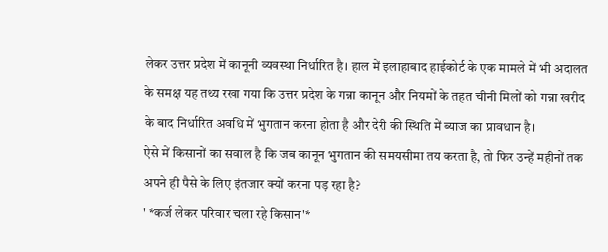लेकर उत्तर प्रदेश में कानूनी व्यवस्था निर्धारित है। हाल में इलाहाबाद हाईकोर्ट के एक मामले में भी अदालत के समक्ष यह तथ्य रखा गया कि उत्तर प्रदेश के गन्ना कानून और नियमों के तहत चीनी मिलों को गन्ना खरीद के बाद निर्धारित अवधि में भुगतान करना होता है और देरी की स्थिति में ब्याज का प्रावधान है।
ऐसे में किसानों का सवाल है कि जब कानून भुगतान की समयसीमा तय करता है, तो फिर उन्हें महीनों तक अपने ही पैसे के लिए इंतजार क्यों करना पड़ रहा है?
' *कर्ज लेकर परिवार चला रहे किसान'*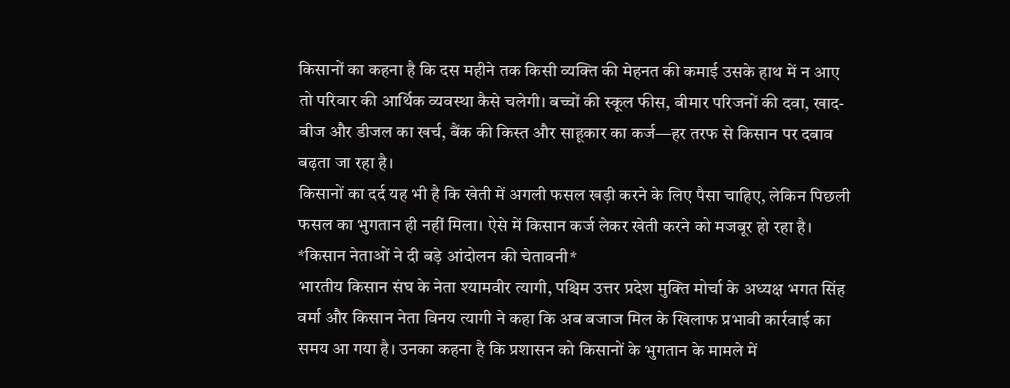किसानों का कहना है कि दस महीने तक किसी व्यक्ति की मेहनत की कमाई उसके हाथ में न आए तो परिवार की आर्थिक व्यवस्था कैसे चलेगी। बच्चों की स्कूल फीस, बीमार परिजनों की दवा, खाद-बीज और डीजल का खर्च, बैंक की किस्त और साहूकार का कर्ज—हर तरफ से किसान पर दबाव बढ़ता जा रहा है।
किसानों का दर्द यह भी है कि खेती में अगली फसल खड़ी करने के लिए पैसा चाहिए, लेकिन पिछली फसल का भुगतान ही नहीं मिला। ऐसे में किसान कर्ज लेकर खेती करने को मजबूर हो रहा है।
*किसान नेताओं ने दी बड़े आंदोलन की चेतावनी*
भारतीय किसान संघ के नेता श्यामवीर त्यागी, पश्चिम उत्तर प्रदेश मुक्ति मोर्चा के अध्यक्ष भगत सिंह वर्मा और किसान नेता विनय त्यागी ने कहा कि अब बजाज मिल के खिलाफ प्रभावी कार्रवाई का समय आ गया है। उनका कहना है कि प्रशासन को किसानों के भुगतान के मामले में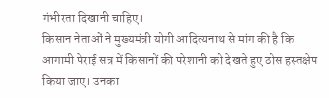गंभीरता दिखानी चाहिए।
किसान नेताओं ने मुख्यमंत्री योगी आदित्यनाथ से मांग की है कि आगामी पेराई सत्र में किसानों की परेशानी को देखते हुए ठोस हस्तक्षेप किया जाए। उनका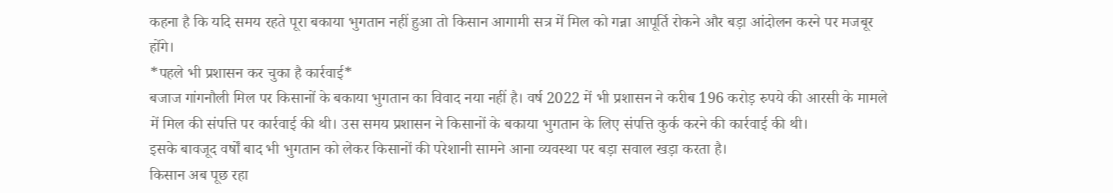कहना है कि यदि समय रहते पूरा बकाया भुगतान नहीं हुआ तो किसान आगामी सत्र में मिल को गन्ना आपूर्ति रोकने और बड़ा आंदोलन करने पर मजबूर होंगे।
*पहले भी प्रशासन कर चुका है कार्रवाई*
बजाज गांगनौली मिल पर किसानों के बकाया भुगतान का विवाद नया नहीं है। वर्ष 2022 में भी प्रशासन ने करीब 196 करोड़ रुपये की आरसी के मामले में मिल की संपत्ति पर कार्रवाई की थी। उस समय प्रशासन ने किसानों के बकाया भुगतान के लिए संपत्ति कुर्क करने की कार्रवाई की थी।
इसके बावजूद वर्षों बाद भी भुगतान को लेकर किसानों की परेशानी सामने आना व्यवस्था पर बड़ा सवाल खड़ा करता है।
किसान अब पूछ रहा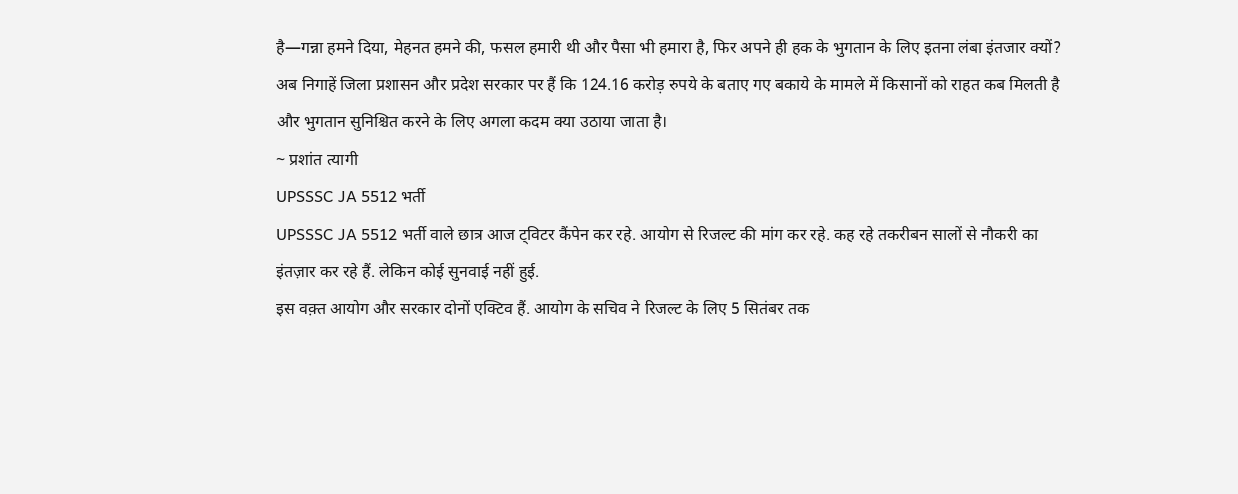है—गन्ना हमने दिया, मेहनत हमने की, फसल हमारी थी और पैसा भी हमारा है, फिर अपने ही हक के भुगतान के लिए इतना लंबा इंतजार क्यों?
अब निगाहें जिला प्रशासन और प्रदेश सरकार पर हैं कि 124.16 करोड़ रुपये के बताए गए बकाये के मामले में किसानों को राहत कब मिलती है और भुगतान सुनिश्चित करने के लिए अगला कदम क्या उठाया जाता है।
~ प्रशांत त्यागी
UPSSSC JA 5512 भर्ती
UPSSSC JA 5512 भर्ती वाले छात्र आज ट्विटर कैंपेन कर रहे. आयोग से रिजल्ट की मांग कर रहे. कह रहे तकरीबन सालों से नौकरी का इंतज़ार कर रहे हैं. लेकिन कोई सुनवाई नहीं हुई.
इस वक़्त आयोग और सरकार दोनों एक्टिव हैं. आयोग के सचिव ने रिजल्ट के लिए 5 सितंबर तक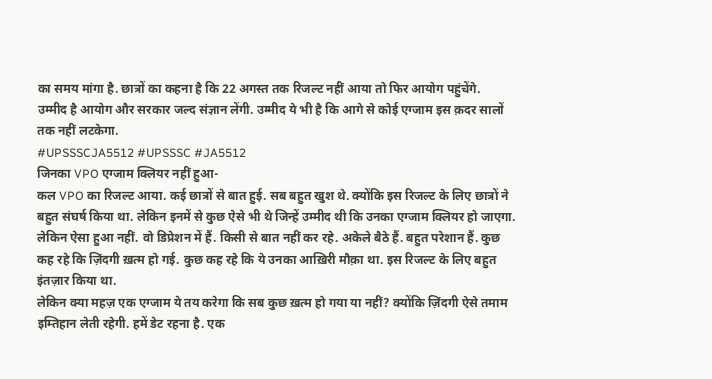का समय मांगा है. छात्रों का कहना है कि 22 अगस्त तक रिजल्ट नहीं आया तो फिर आयोग पहुंचेंगे.
उम्मीद है आयोग और सरकार जल्द संज्ञान लेंगी. उम्मीद ये भी है कि आगे से कोई एग्जाम इस क़दर सालों तक नहीं लटकेगा.
#UPSSSCJA5512 #UPSSSC #JA5512
जिनका VPO एग्जाम क्लियर नहीं हुआ-
कल VPO का रिजल्ट आया. कई छात्रों से बात हुई. सब बहुत खुश थे. क्योंकि इस रिजल्ट के लिए छात्रों ने बहुत संघर्ष किया था. लेकिन इनमें से कुछ ऐसे भी थे जिन्हें उम्मीद थी कि उनका एग्जाम क्लियर हो जाएगा. लेकिन ऐसा हुआ नहीं. वो डिप्रेशन में हैं. किसी से बात नहीं कर रहे. अकेले बैठे हैं. बहुत परेशान हैं. कुछ कह रहे कि ज़िंदगी ख़त्म हो गई. कुछ कह रहे कि ये उनका आख़िरी मौक़ा था. इस रिजल्ट के लिए बहुत इंतज़ार किया था.
लेकिन क्या महज़ एक एग्जाम ये तय करेगा कि सब कुछ ख़त्म हो गया या नहीं? क्योंकि ज़िंदगी ऐसे तमाम इम्तिहान लेती रहेगी. हमें डेट रहना है. एक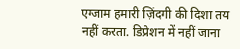एग्जाम हमारी ज़िंदगी की दिशा तय नहीं करता. डिप्रेशन में नहीं जाना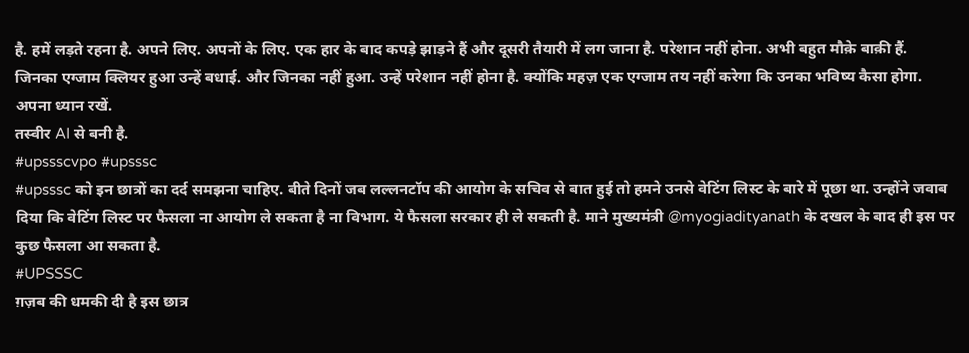है. हमें लड़ते रहना है. अपने लिए. अपनों के लिए. एक हार के बाद कपड़े झाड़ने हैं और दूसरी तैयारी में लग जाना है. परेशान नहीं होना. अभी बहुत मौक़े बाक़ी हैं.
जिनका एग्जाम क्लियर हुआ उन्हें बधाई. और जिनका नहीं हुआ. उन्हें परेशान नहीं होना है. क्योंकि महज़ एक एग्जाम तय नहीं करेगा कि उनका भविष्य कैसा होगा.
अपना ध्यान रखें.
तस्वीर AI से बनी है.
#upssscvpo #upsssc
#upsssc को इन छात्रों का दर्द समझना चाहिए. बीते दिनों जब लल्लनटॉप की आयोग के सचिव से बात हुई तो हमने उनसे वेटिंग लिस्ट के बारे में पूछा था. उन्होंने जवाब दिया कि वेटिंग लिस्ट पर फैसला ना आयोग ले सकता है ना विभाग. ये फैसला सरकार ही ले सकती है. माने मुख्यमंत्री @myogiadityanath के दखल के बाद ही इस पर कुछ फैसला आ सकता है.
#UPSSSC
ग़ज़ब की धमकी दी है इस छात्र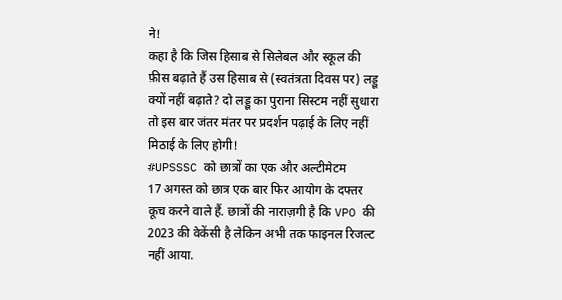ने!
कहा है कि जिस हिसाब से सिलेबल और स्कूल की फ़ीस बढ़ाते हैं उस हिसाब से (स्वतंत्रता दिवस पर) लड्डू क्यों नहीं बढ़ाते? दो लड्डू का पुराना सिस्टम नहीं सुधारा तो इस बार जंतर मंतर पर प्रदर्शन पढ़ाई के लिए नहीं मिठाई के लिए होगी!
#UPSSSC को छात्रों का एक और अल्टीमेटम
17 अगस्त को छात्र एक बार फिर आयोग के दफ्तर कूच करने वाले हैं. छात्रों की नाराज़गी है कि VPO की 2023 की वेकेंसी है लेकिन अभी तक फाइनल रिजल्ट नहीं आया.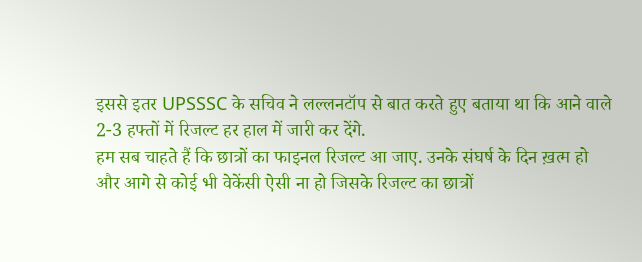इससे इतर UPSSSC के सचिव ने लल्लनटॉप से बात करते हुए बताया था कि आने वाले 2-3 हफ्तों में रिजल्ट हर हाल में जारी कर देंगे.
हम सब चाहते हैं कि छात्रों का फाइनल रिजल्ट आ जाए. उनके संघर्ष के दिन ख़त्म हो और आगे से कोई भी वेकेंसी ऐसी ना हो जिसके रिजल्ट का छात्रों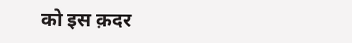को इस क़दर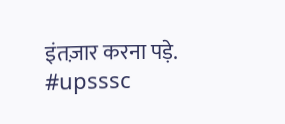इंतज़ार करना पड़े.
#upsssc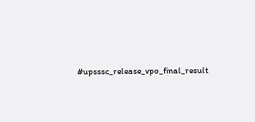#upsssc_release_vpo_final_result